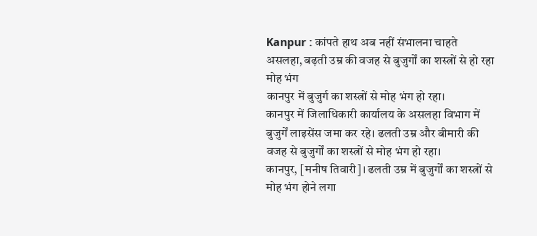Kanpur : कांपते हाथ अब नहीं संभालना चाहते असलहा, बढ़ती उम्र की वजह से बुजुर्गों का शस्त्रों से हो रहा मोह भंग
कानपुर में बुजुर्ग का शस्त्रों से मोह भंग हो रहा।
कानपुर में जिलाधिकारी कार्यालय के असलहा विभाग में बुजुर्गें लाइसेंस जमा कर रहे। ढलती उम्र और बीमारी की वजह से बुजुर्गों का शस्त्रों से मोह भंग हो रहा।
कानपुर, [मनीष तिवारी]। ढलती उम्र में बुजुर्गों का शस्त्रों से मोह भंग होने लगा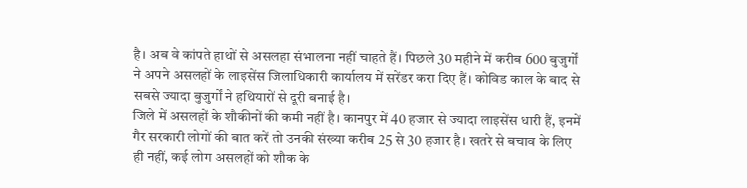है। अब वे कांपते हाथों से असलहा संभालना नहीं चाहते हैं। पिछले 30 महीने में करीब 600 बुजुर्गों ने अपने असलहों के लाइसेंस जिलाधिकारी कार्यालय में सरेंडर करा दिए हैं। कोविड काल के बाद से सबसे ज्यादा बुजुर्गों ने हथियारों से दूरी बनाई है।
जिले में असलहों के शौकीनों की कमी नहीं है। कानपुर में 40 हजार से ज्यादा लाइसेंस धारी हैं, इनमें गैर सरकारी लोगों की बात करें तो उनकी संख्या करीब 25 से 30 हजार है। खतरे से बचाव के लिए ही नहीं, कई लोग असलहों को शौक के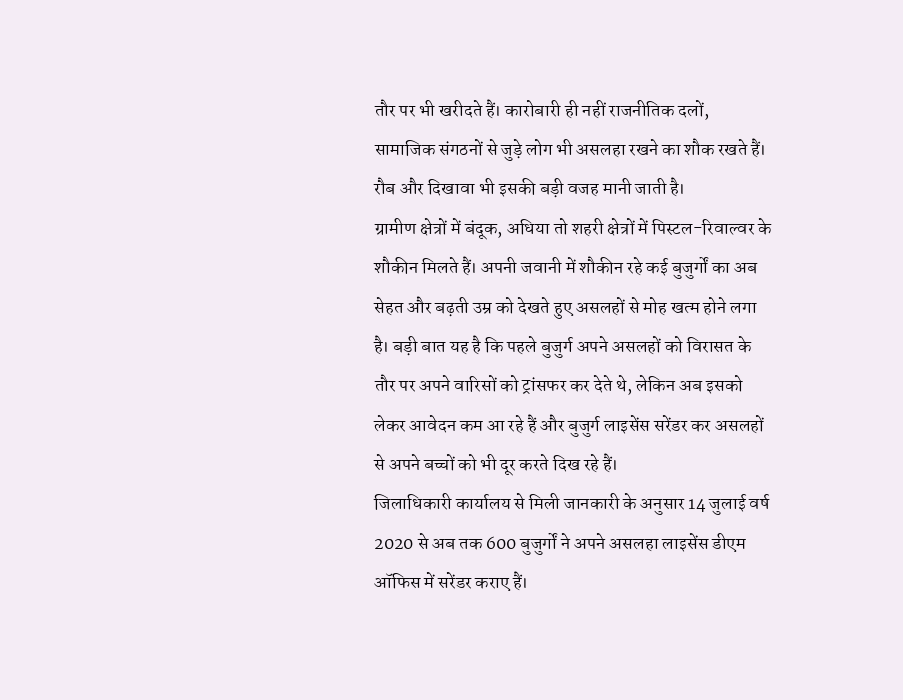तौर पर भी खरीदते हैं। कारोबारी ही नहीं राजनीतिक दलों, सामाजिक संगठनों से जुड़े लोग भी असलहा रखने का शौक रखते हैं। रौब और दिखावा भी इसकी बड़ी वजह मानी जाती है।
ग्रामीण क्षेत्रों में बंदूक, अधिया तो शहरी क्षेत्रों में पिस्टल-रिवाल्वर के शौकीन मिलते हैं। अपनी जवानी में शौकीन रहे कई बुजुर्गों का अब सेहत और बढ़ती उम्र को देखते हुए असलहों से मोह खत्म होने लगा है। बड़ी बात यह है कि पहले बुजुर्ग अपने असलहों को विरासत के तौर पर अपने वारिसों को ट्रांसफर कर देते थे, लेकिन अब इसको लेकर आवेदन कम आ रहे हैं और बुजुर्ग लाइसेंस सरेंडर कर असलहों से अपने बच्चों को भी दूर करते दिख रहे हैं।
जिलाधिकारी कार्यालय से मिली जानकारी के अनुसार 14 जुलाई वर्ष 2020 से अब तक 600 बुजुर्गों ने अपने असलहा लाइसेंस डीएम ऑफिस में सरेंडर कराए हैं।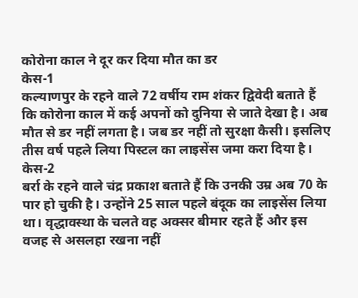कोरोना काल ने दूर कर दिया मौत का डर
केस-1
कल्याणपुर के रहने वाले 72 वर्षीय राम शंकर द्विवेदी बताते हैं कि कोरोना काल में कई अपनों को दुनिया से जाते देखा है। अब मौत से डर नहीं लगता है। जब डर नहीं तो सुरक्षा कैसी। इसलिए तीस वर्ष पहले लिया पिस्टल का लाइसेंस जमा करा दिया है।
केस-2
बर्रा के रहने वाले चंद्र प्रकाश बताते हैं कि उनकी उम्र अब 70 के पार हो चुकी है। उन्होंने 25 साल पहले बंदूक का लाइसेंस लिया था। वृद्धावस्था के चलते वह अक्सर बीमार रहते हैं और इस वजह से असलहा रखना नहीं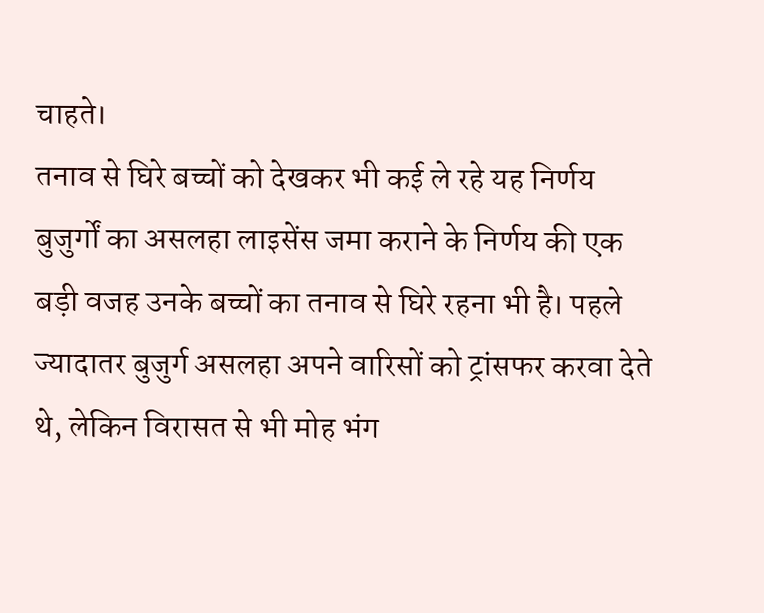चाहते।
तनाव से घिरे बच्चों को देखकर भी कई ले रहे यह निर्णय
बुजुर्गों का असलहा लाइसेंस जमा कराने के निर्णय की एक बड़ी वजह उनके बच्चों का तनाव से घिरे रहना भी है। पहले ज्यादातर बुजुर्ग असलहा अपने वारिसों को ट्रांसफर करवा देते थे, लेकिन विरासत से भी मोह भंग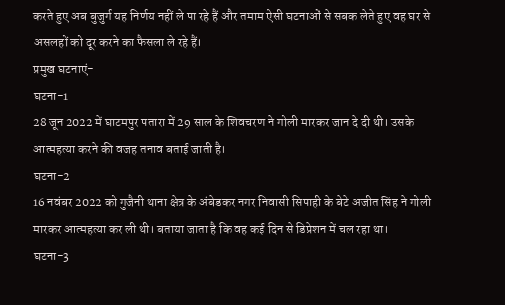करते हुए अब बुजुर्ग यह निर्णय नहीं ले पा रहे हैं और तमाम ऐसी घटनाओं से सबक लेते हुए वह घर से असलहों को दूर करने का फैसला ले रहे हैं।
प्रमुख घटनाएं-
घटना-1
28 जून 2022 में घाटमपुर पतारा में 29 साल के शिवचरण ने गोली मारकर जान दे दी थी। उसके आत्महत्या करने की वजह तनाव बताई जाती है।
घटना-2
16 नवंबर 2022 को गुजैनी थाना क्षेत्र के अंबेडकर नगर निवासी सिपाही के बेटे अजीत सिंह ने गोली मारकर आत्महत्या कर ली थी। बताया जाता है कि वह कई दिन से डिप्रेशन में चल रहा था।
घटना-3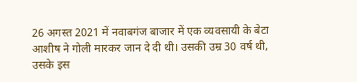26 अगस्त 2021 में नवाबगंज बाजार में एक व्यवसायी के बेटा आशीष ने गोली मारकर जान दे दी थी। उसकी उम्र 30 वर्ष थी, उसके इस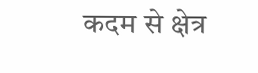कदम से क्षेत्र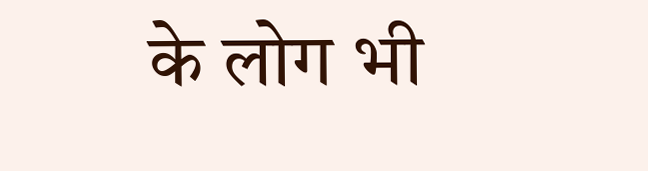के लोग भी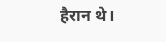हैरान थे।